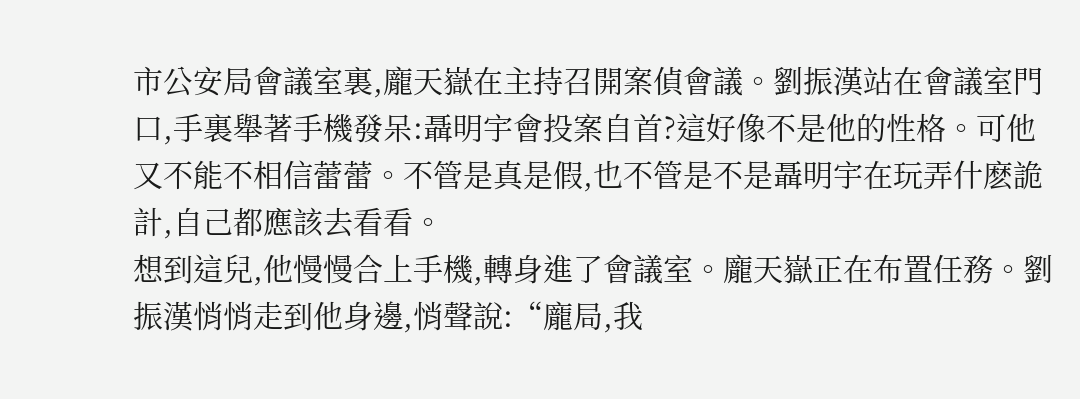市公安局會議室裏,龐天嶽在主持召開案偵會議。劉振漢站在會議室門口,手裏舉著手機發呆:聶明宇會投案自首?這好像不是他的性格。可他又不能不相信蕾蕾。不管是真是假,也不管是不是聶明宇在玩弄什麽詭計,自己都應該去看看。
想到這兒,他慢慢合上手機,轉身進了會議室。龐天嶽正在布置任務。劉振漢悄悄走到他身邊,悄聲說:“龐局,我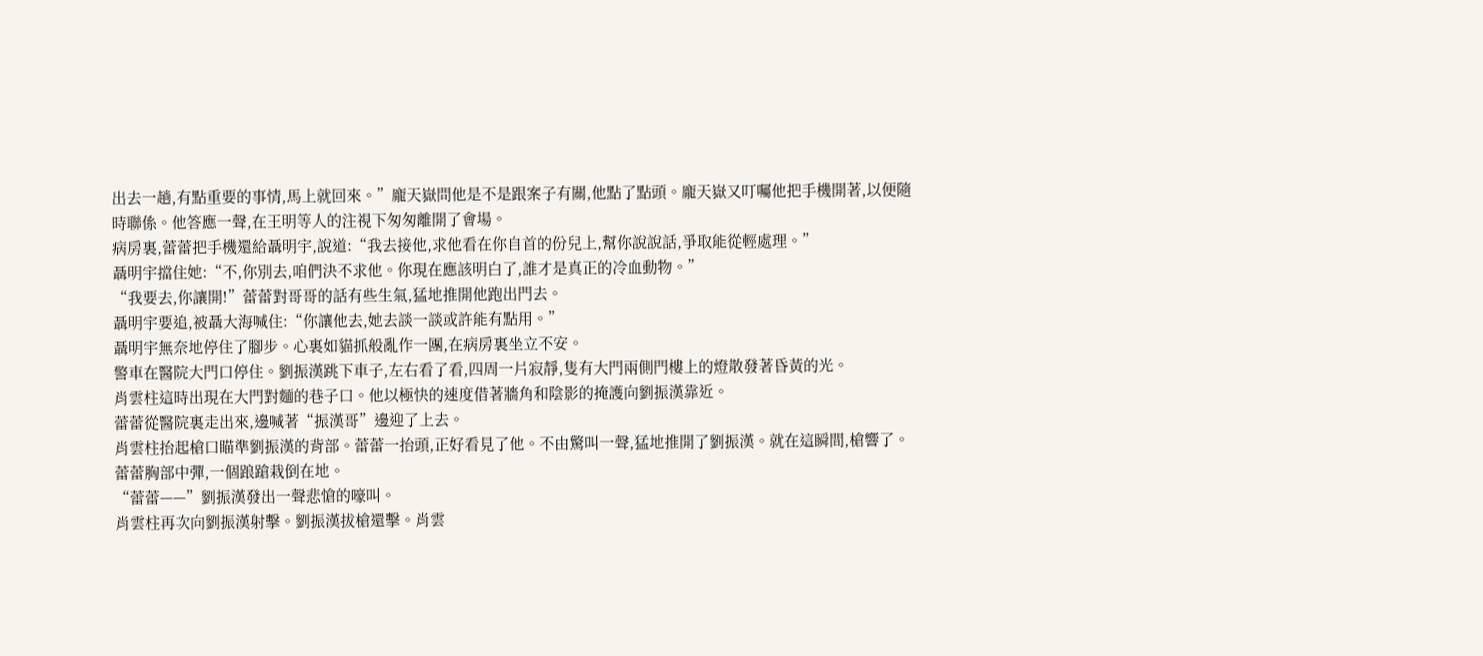出去一趟,有點重要的事情,馬上就回來。”龐天嶽問他是不是跟案子有關,他點了點頭。龐天嶽又叮囑他把手機開著,以便隨時聯係。他答應一聲,在王明等人的注視下匆匆離開了會場。
病房裏,蕾蕾把手機還給聶明宇,說道:“我去接他,求他看在你自首的份兒上,幫你說說話,爭取能從輕處理。”
聶明宇擋住她:“不,你別去,咱們決不求他。你現在應該明白了,誰才是真正的冷血動物。”
“我要去,你讓開!”蕾蕾對哥哥的話有些生氣,猛地推開他跑出門去。
聶明宇要追,被聶大海喊住:“你讓他去,她去談一談或許能有點用。”
聶明宇無奈地停住了腳步。心裏如貓抓般亂作一團,在病房裏坐立不安。
警車在醫院大門口停住。劉振漢跳下車子,左右看了看,四周一片寂靜,隻有大門兩側門樓上的燈散發著昏黃的光。
肖雲柱這時出現在大門對麵的巷子口。他以極快的速度借著牆角和陰影的掩護向劉振漢靠近。
蕾蕾從醫院裏走出來,邊喊著“振漢哥”邊迎了上去。
肖雲柱抬起槍口瞄準劉振漢的背部。蕾蕾一抬頭,正好看見了他。不由驚叫一聲,猛地推開了劉振漢。就在這瞬間,槍響了。蕾蕾胸部中彈,一個踉蹌栽倒在地。
“蕾蕾——”劉振漢發出一聲悲愴的嚎叫。
肖雲柱再次向劉振漢射擊。劉振漢拔槍還擊。肖雲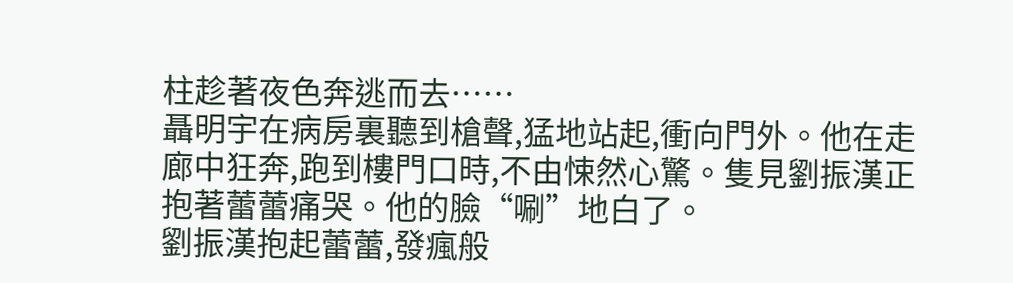柱趁著夜色奔逃而去……
聶明宇在病房裏聽到槍聲,猛地站起,衝向門外。他在走廊中狂奔,跑到樓門口時,不由悚然心驚。隻見劉振漢正抱著蕾蕾痛哭。他的臉“唰”地白了。
劉振漢抱起蕾蕾,發瘋般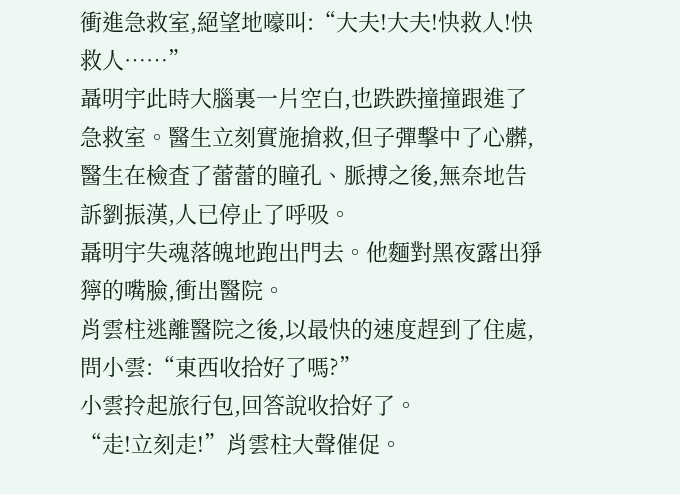衝進急救室,絕望地嚎叫:“大夫!大夫!快救人!快救人……”
聶明宇此時大腦裏一片空白,也跌跌撞撞跟進了急救室。醫生立刻實施搶救,但子彈擊中了心髒,醫生在檢査了蕾蕾的瞳孔、脈搏之後,無奈地告訴劉振漢,人已停止了呼吸。
聶明宇失魂落魄地跑出門去。他麵對黑夜露出猙獰的嘴臉,衝出醫院。
肖雲柱逃離醫院之後,以最快的速度趕到了住處,問小雲:“東西收拾好了嗎?”
小雲拎起旅行包,回答說收拾好了。
“走!立刻走!”肖雲柱大聲催促。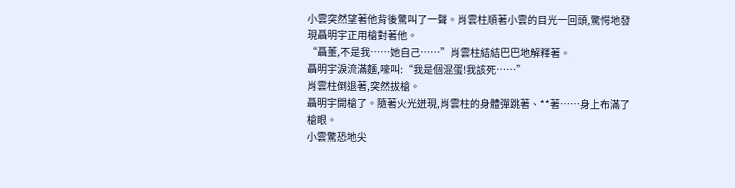小雲突然望著他背後驚叫了一聲。肖雲柱順著小雲的目光一回頭,驚愕地發現聶明宇正用槍對著他。
“聶董,不是我……她自己……”肖雲柱結結巴巴地解釋著。
聶明宇淚流滿麵,嚎叫:“我是個混蛋!我該死……”
肖雲柱倒退著,突然拔槍。
聶明宇開槍了。隨著火光迸現,肖雲柱的身體彈跳著、**著……身上布滿了槍眼。
小雲驚恐地尖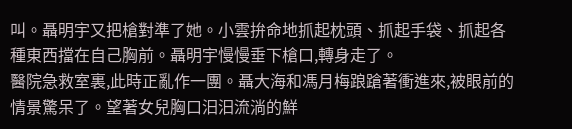叫。聶明宇又把槍對準了她。小雲拚命地抓起枕頭、抓起手袋、抓起各種東西擋在自己胸前。聶明宇慢慢垂下槍口,轉身走了。
醫院急救室裏,此時正亂作一團。聶大海和馮月梅踉蹌著衝進來,被眼前的情景驚呆了。望著女兒胸口汩汩流淌的鮮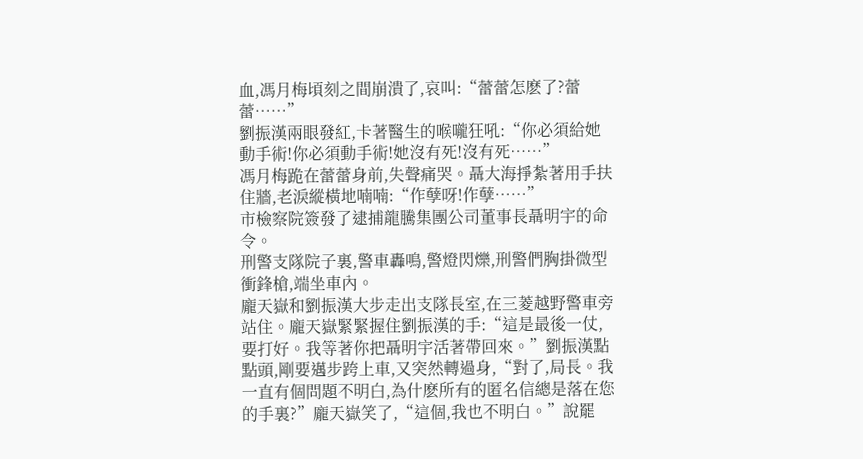血,馮月梅頃刻之間崩潰了,哀叫:“蕾蕾怎麽了?蕾蕾……”
劉振漢兩眼發紅,卡著醫生的喉嚨狂吼:“你必須給她動手術!你必須動手術!她沒有死!沒有死……”
馮月梅跪在蕾蕾身前,失聲痛哭。聶大海掙紮著用手扶住牆,老淚縱橫地喃喃:“作孽呀!作孽……”
市檢察院簽發了逮捕龍騰集團公司董事長聶明宇的命令。
刑警支隊院子裏,警車轟鳴,警燈閃爍,刑警們胸掛微型衝鋒槍,端坐車內。
龐天嶽和劉振漢大步走出支隊長室,在三菱越野警車旁站住。龐天嶽緊緊握住劉振漢的手:“這是最後一仗,要打好。我等著你把聶明宇活著帶回來。”劉振漢點點頭,剛要邁步跨上車,又突然轉過身,“對了,局長。我一直有個問題不明白,為什麽所有的匿名信總是落在您的手裏?”龐天嶽笑了,“這個,我也不明白。”說罷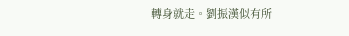轉身就走。劉振漢似有所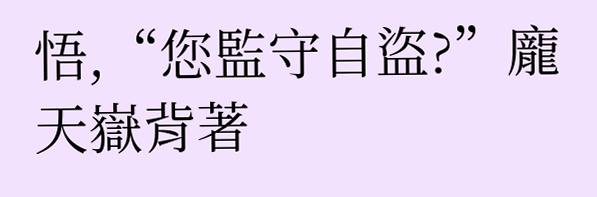悟,“您監守自盜?”龐天嶽背著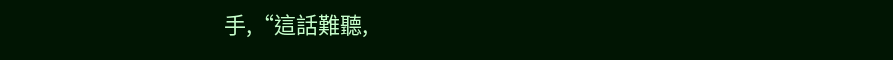手,“這話難聽,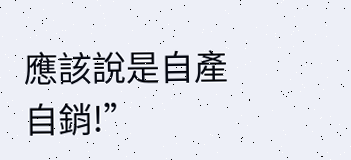應該說是自產自銷!”